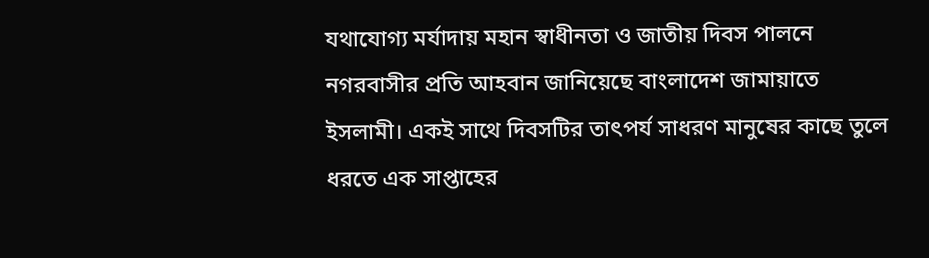যথাযোগ্য মর্যাদায় মহান স্বাধীনতা ও জাতীয় দিবস পালনে নগরবাসীর প্রতি আহবান জানিয়েছে বাংলাদেশ জামায়াতে ইসলামী। একই সাথে দিবসটির তাৎপর্য সাধরণ মানুষের কাছে তুলে ধরতে এক সাপ্তাহের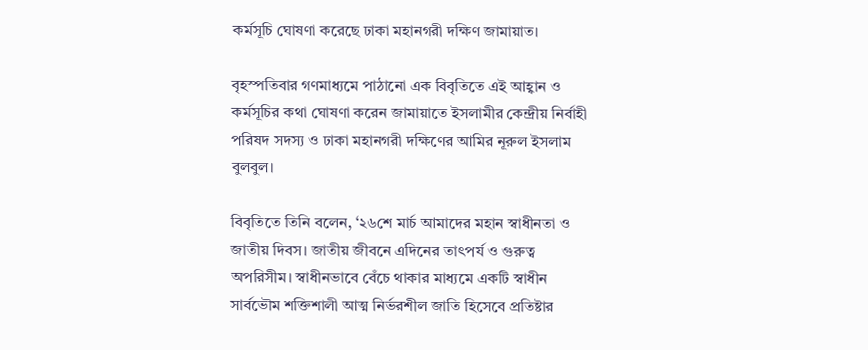কর্মসূচি ঘোষণা করেছে ঢাকা মহানগরী দক্ষিণ জামায়াত।

বৃহস্পতিবার গণমাধ্যমে পাঠানো এক বিবৃতিতে এই আহ্বান ও কর্মসূচির কথা ঘোষণা করেন জামায়াতে ইসলামীর কেন্দ্রীয় নির্বাহী পরিষদ সদস্য ও ঢাকা মহানগরী দক্ষিণের আমির নূরুল ইসলাম বুলবুল।

বিবৃতিতে তিনি বলেন, ‘২৬শে মার্চ আমাদের মহান স্বাধীনতা ও জাতীয় দিবস। জাতীয় জীবনে এদিনের তাৎপর্য ও গুরুত্ব অপরিসীম। স্বাধীনভাবে বেঁচে থাকার মাধ্যমে একটি স্বাধীন সার্বভৌম শক্তিশালী আত্ম নির্ভরশীল জাতি হিসেবে প্রতিষ্টার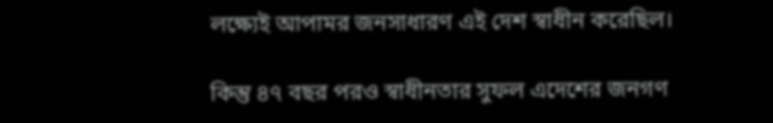লক্ষ্যেই আপামর জনসাধারণ এই দেশ স্বাধীন করেছিল।

কিন্তু ৪৭ বছর পরও স্বাধীনতার সুফল এদেশের জনগণ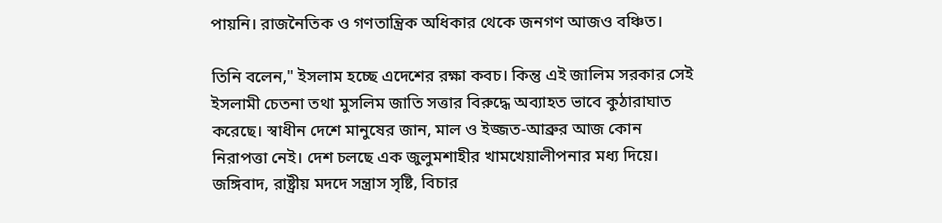পায়নি। রাজনৈতিক ও গণতান্ত্রিক অধিকার থেকে জনগণ আজও বঞ্চিত।

তিনি বলেন," ইসলাম হচ্ছে এদেশের রক্ষা কবচ। কিন্তু এই জালিম সরকার সেই ইসলামী চেতনা তথা মুসলিম জাতি সত্তার বিরুদ্ধে অব্যাহত ভাবে কুঠারাঘাত করেছে। স্বাধীন দেশে মানুষের জান, মাল ও ইজ্জত-আব্রুর আজ কোন নিরাপত্তা নেই। দেশ চলছে এক জুলুমশাহীর খামখেয়ালীপনার মধ্য দিয়ে। জঙ্গিবাদ, রাষ্ট্রীয় মদদে সন্ত্রাস সৃষ্টি, বিচার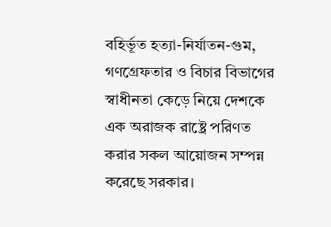বহির্ভূত হত্যা-নির্যাতন-গুম, গণগ্রেফতার ও বিচার বিভাগের স্বাধীনতা কেড়ে নিয়ে দেশকে এক অরাজক রাষ্ট্রে পরিণত করার সকল আয়োজন সম্পন্ন করেছে সরকার।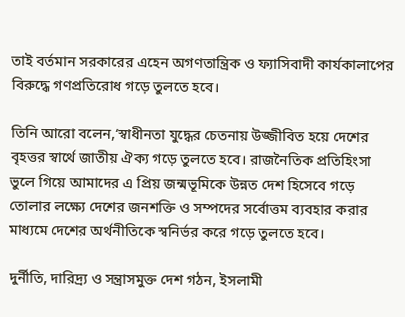তাই বর্তমান সরকারের এহেন অগণতান্ত্রিক ও ফ্যাসিবাদী কার্যকালাপের বিরুদ্ধে গণপ্রতিরোধ গড়ে তুলতে হবে।

তিনি আরো বলেন,‘স্বাধীনতা যুদ্ধের চেতনায় উজ্জীবিত হয়ে দেশের বৃহত্তর স্বার্থে জাতীয় ঐক্য গড়ে তুলতে হবে। রাজনৈতিক প্রতিহিংসা ভুলে গিয়ে আমাদের এ প্রিয় জন্মভূমিকে উন্নত দেশ হিসেবে গড়ে তোলার লক্ষ্যে দেশের জনশক্তি ও সম্পদের সর্বোত্তম ব্যবহার করার মাধ্যমে দেশের অর্থনীতিকে স্বনির্ভর করে গড়ে তুলতে হবে।

দুর্নীতি, দারিদ্র্য ও সন্ত্রাসমুক্ত দেশ গঠন, ইসলামী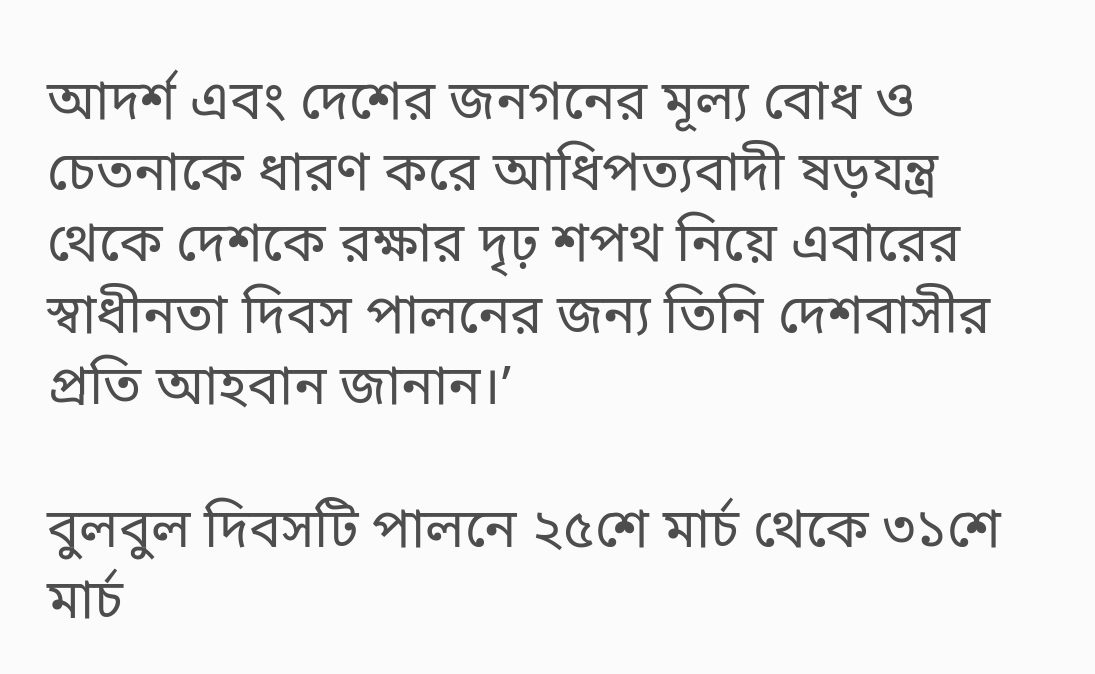আদর্শ এবং দেশের জনগনের মূল্য বোধ ও চেতনাকে ধারণ করে আধিপত্যবাদী ষড়যন্ত্র থেকে দেশকে রক্ষার দৃঢ় শপথ নিয়ে এবারের স্বাধীনতা দিবস পালনের জন্য তিনি দেশবাসীর প্রতি আহবান জানান।’

বুলবুল দিবসটি পালনে ২৫শে মার্চ থেকে ৩১শে মার্চ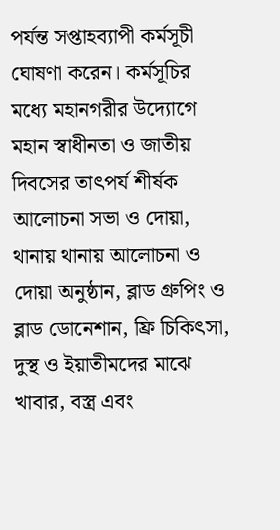পর্যন্ত সপ্তাহব্যাপী কর্মসূচী ঘোষণা করেন। কর্মসূচির মধ্যে মহানগরীর উদ্যোগে মহান স্বাধীনতা ও জাতীয় দিবসের তাৎপর্য শীর্ষক আলোচনা সভা ও দোয়া, থানায় থানায় আলোচনা ও দোয়া অনুষ্ঠান, ব্লাড গ্রুপিং ও ব্লাড ডোনেশান, ফ্রি চিকিৎসা, দুস্থ ও ইয়াতীমদের মাঝে খাবার, বস্ত্র এবং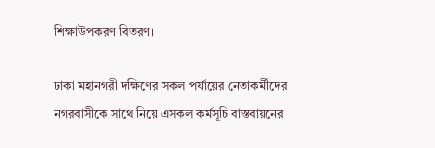শিক্ষাউপকরণ বিতরণ।

ঢাকা মহানগরী দক্ষিণের সকল পর্যায়ের নেতাকর্মীদের নগরবাসীকে সাথে নিয়ে এসকল কর্মসূচি বাস্তবায়নের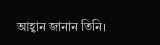আহ্বান জানান তিনি।